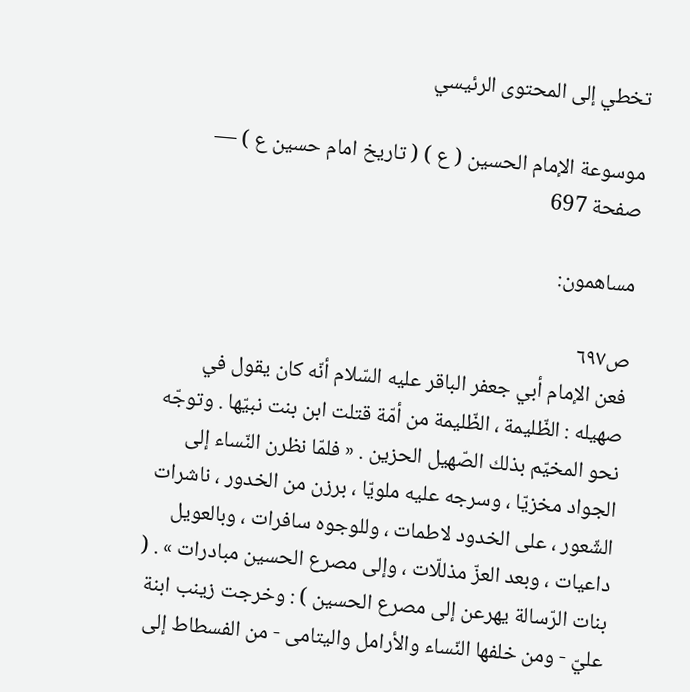تخطي إلى المحتوى الرئيسي

موسوعة الإمام الحسين ( ع ) ( تاريخ امام حسين ع ) — صفحة 697

مساهمون:

ص٦٩٧
فعن الإمام أبي جعفر الباقر عليه السّلام أنّه كان يقول في صهيله : الظّليمة ، الظّليمة من أمّة قتلت ابن بنت نبيّها . وتوجّه نحو المخيّم بذلك الصّهيل الحزين . « فلمّا نظرن النّساء إلى الجواد مخزيّا ، وسرجه عليه ملويّا ، برزن من الخدور ، ناشرات الشّعور ، على الخدود لاطمات ، وللوجوه سافرات ، وبالعويل داعيات ، وبعد العزّ مذللّات ، وإلى مصرع الحسين مبادرات » . ( بنات الرّسالة يهرعن إلى مصرع الحسين ) : وخرجت زينب ابنة عليّ - ومن خلفها النّساء والأرامل واليتامى - من الفسطاط إلى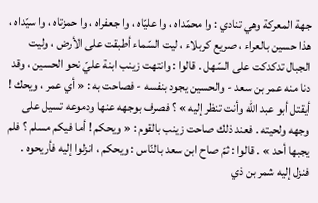جهة المعركة وهي تنادي : وا محمّداه ، وا عليّاه ، وا جعفراه ، وا حمزتاه ، وا سيّداه ، هذا حسين بالعراء ، صريع كربلاء ، ليت السّماء أطبقت على الأرض ، وليت الجبال تدكدكت على السّهل . قالوا : وانتهت زينب ابنة عليّ نحو الحسين ، وقد دنا منه عمر بن سعد - والحسين يجود بنفسه - فصاحت به : « أي عمر ، ويحك ! أيقتل أبو عبد اللّه وأنت تنظر إليه » ؟ فصرف بوجهه عنها ودموعه تسيل على وجهه ولحيته . فعند ذلك صاحت زينب بالقوم : « ويحكم ! أما فيكم مسلم ؟ فلم يجبها أحد » . قالوا : ثمّ صاح ابن سعد بالنّاس : ويحكم ، انزلوا إليه فأريحوه . فنزل إليه شمر بن ذي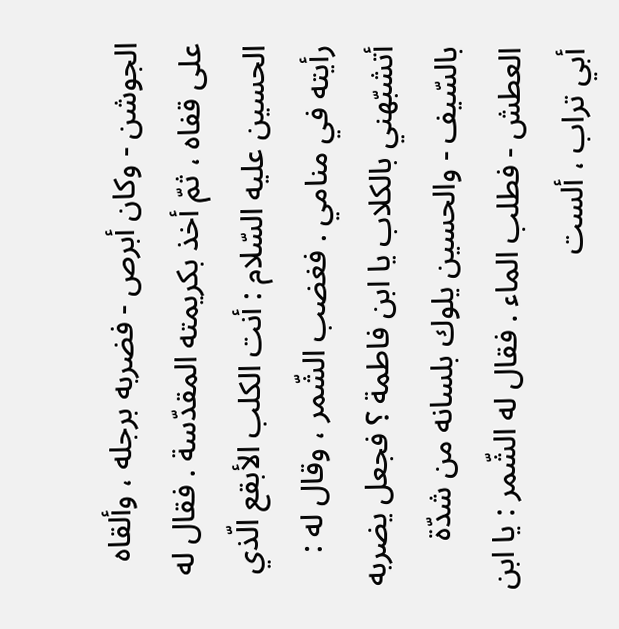الجوشن - وكان أبرص - فضربه برجله ، وألقاه على قفاه ، ثمّ أخذ بكريمته المقدّسة . فقال له الحسين عليه السّلام : أنت الكلب الأبقع الّذي رأيته في منامي . فغضب الشّمر ، وقال له : أتشبّهني بالكلاب يا ابن فاطمة ؟ فجعل يضربه بالسّيف - والحسين يلوك بلسانه من شدّة العطش - فطلب الماء . فقال له الشّمر : يا ابن أبي تراب ، ألست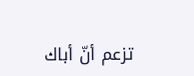تزعم أنّ أباك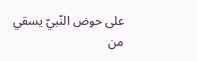على حوض النّبيّ يسقي من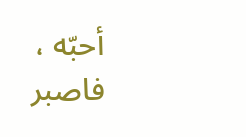أحبّه ، فاصبر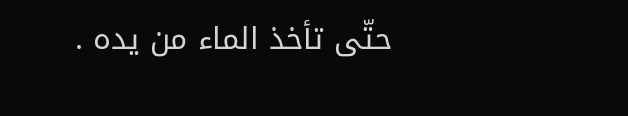حتّى تأخذ الماء من يده .